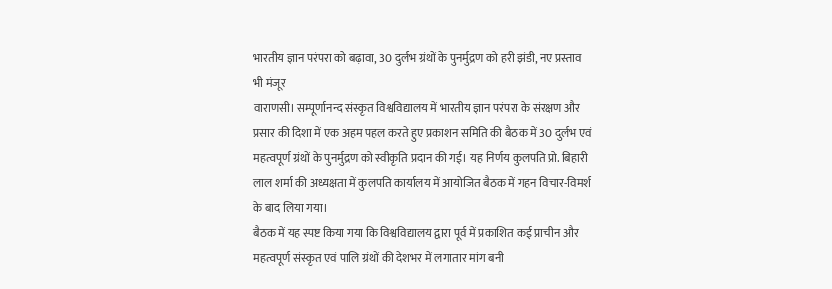भारतीय ज्ञान परंपरा को बढ़ावा, 30 दुर्लभ ग्रंथों के पुनर्मुद्रण को हरी झंडी, नए प्रस्ताव भी मंजूर
वाराणसी। सम्पूर्णानन्द संस्कृत विश्वविद्यालय में भारतीय ज्ञान परंपरा के संरक्षण और प्रसार की दिशा में एक अहम पहल करते हुए प्रकाशन समिति की बैठक में 30 दुर्लभ एवं महत्वपूर्ण ग्रंथों के पुनर्मुद्रण को स्वीकृति प्रदान की गई। यह निर्णय कुलपति प्रो. बिहारी लाल शर्मा की अध्यक्षता में कुलपति कार्यालय में आयोजित बैठक में गहन विचार-विमर्श के बाद लिया गया।
बैठक में यह स्पष्ट किया गया कि विश्वविद्यालय द्वारा पूर्व में प्रकाशित कई प्राचीन और महत्वपूर्ण संस्कृत एवं पालि ग्रंथों की देशभर में लगातार मांग बनी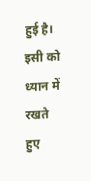हुई है। इसी को ध्यान में रखते हुए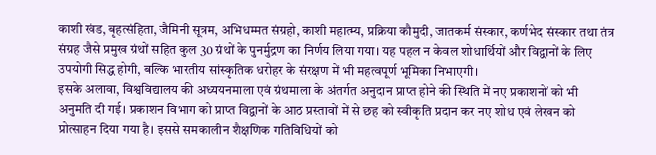काशी खंड, बृहत्संहिता, जैमिनी सूत्रम, अभिधम्मत संग्रहो, काशी महात्म्य, प्रक्रिया कौमुदी, जातकर्म संस्कार, कर्णभेद संस्कार तथा तंत्र संग्रह जैसे प्रमुख ग्रंथों सहित कुल 30 ग्रंथों के पुनर्मुद्रण का निर्णय लिया गया। यह पहल न केवल शोधार्थियों और विद्वानों के लिए उपयोगी सिद्ध होगी, बल्कि भारतीय सांस्कृतिक धरोहर के संरक्षण में भी महत्वपूर्ण भूमिका निभाएगी।
इसके अलावा, विश्वविद्यालय की अध्ययनमाला एवं ग्रंथमाला के अंतर्गत अनुदान प्राप्त होने की स्थिति में नए प्रकाशनों को भी अनुमति दी गई। प्रकाशन विभाग को प्राप्त विद्वानों के आठ प्रस्तावों में से छह को स्वीकृति प्रदान कर नए शोध एवं लेखन को प्रोत्साहन दिया गया है। इससे समकालीन शैक्षणिक गतिविधियों को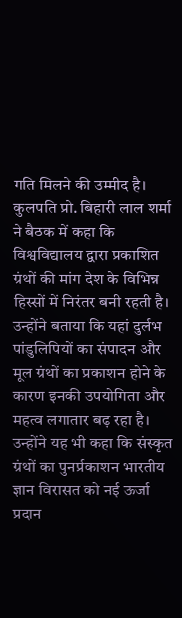गति मिलने की उम्मीद है।
कुलपति प्रो. बिहारी लाल शर्मा ने बैठक में कहा कि विश्वविद्यालय द्वारा प्रकाशित ग्रंथों की मांग देश के विभिन्न हिस्सों में निरंतर बनी रहती है। उन्होंने बताया कि यहां दुर्लभ पांडुलिपियों का संपादन और मूल ग्रंथों का प्रकाशन होने के कारण इनकी उपयोगिता और महत्व लगातार बढ़ रहा है। उन्होंने यह भी कहा कि संस्कृत ग्रंथों का पुनर्प्रकाशन भारतीय ज्ञान विरासत को नई ऊर्जा प्रदान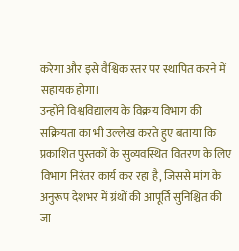करेगा और इसे वैश्विक स्तर पर स्थापित करने में सहायक होगा।
उन्होंने विश्वविद्यालय के विक्रय विभाग की सक्रियता का भी उल्लेख करते हुए बताया कि प्रकाशित पुस्तकों के सुव्यवस्थित वितरण के लिए विभाग निरंतर कार्य कर रहा है, जिससे मांग के अनुरूप देशभर में ग्रंथों की आपूर्ति सुनिश्चित की जा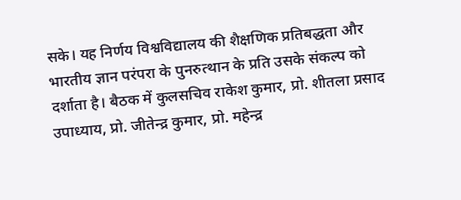सके। यह निर्णय विश्वविद्यालय की शैक्षणिक प्रतिबद्धता और भारतीय ज्ञान परंपरा के पुनरुत्थान के प्रति उसके संकल्प को दर्शाता है। बैठक में कुलसचिव राकेश कुमार, प्रो. शीतला प्रसाद उपाध्याय, प्रो. जीतेन्द्र कुमार, प्रो. महेन्द्र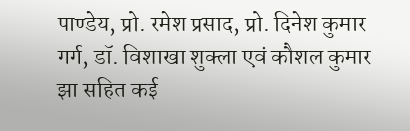पाण्डेय, प्रो. रमेश प्रसाद, प्रो. दिनेश कुमार गर्ग, डॉ. विशाखा शुक्ला एवं कौशल कुमार झा सहित कई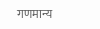गणमान्य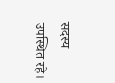सदस्य उपस्थित रहे।